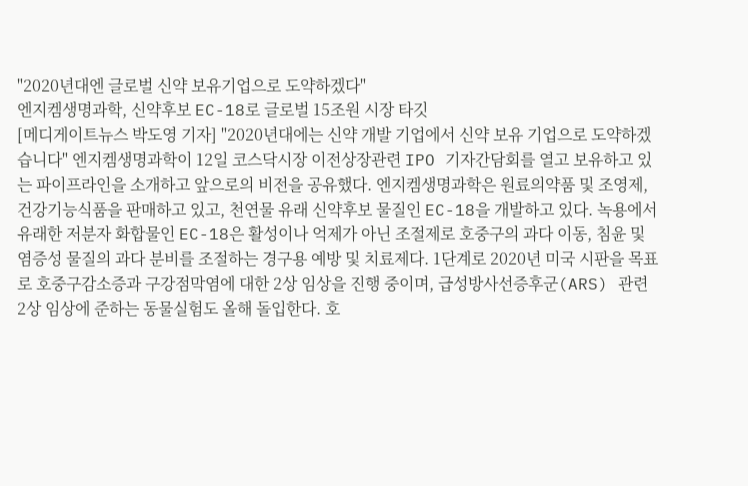"2020년대엔 글로벌 신약 보유기업으로 도약하겠다"
엔지켐생명과학, 신약후보 EC-18로 글로벌 15조원 시장 타깃
[메디게이트뉴스 박도영 기자] "2020년대에는 신약 개발 기업에서 신약 보유 기업으로 도약하겠습니다" 엔지켐생명과학이 12일 코스닥시장 이전상장관련 IPO 기자간담회를 열고 보유하고 있는 파이프라인을 소개하고 앞으로의 비전을 공유했다. 엔지켐생명과학은 원료의약품 및 조영제, 건강기능식품을 판매하고 있고, 천연물 유래 신약후보 물질인 EC-18을 개발하고 있다. 녹용에서 유래한 저분자 화합물인 EC-18은 활성이나 억제가 아닌 조절제로 호중구의 과다 이동, 침윤 및 염증성 물질의 과다 분비를 조절하는 경구용 예방 및 치료제다. 1단계로 2020년 미국 시판을 목표로 호중구감소증과 구강점막염에 대한 2상 임상을 진행 중이며, 급성방사선증후군(ARS) 관련 2상 임상에 준하는 동물실험도 올해 돌입한다. 호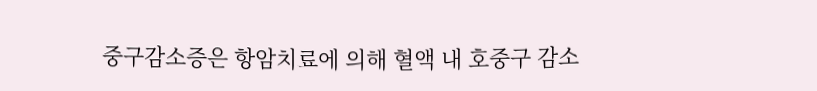중구감소증은 항암치료에 의해 혈액 내 호중구 감소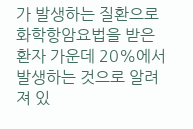가 발생하는 질환으로 화학항암요법을 받은 환자 가운데 20%에서 발생하는 것으로 알려져 있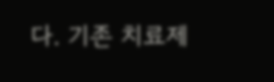다. 기존 치료제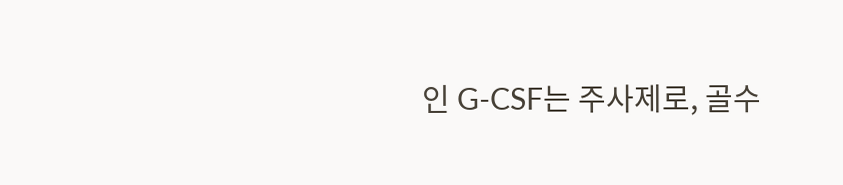인 G-CSF는 주사제로, 골수